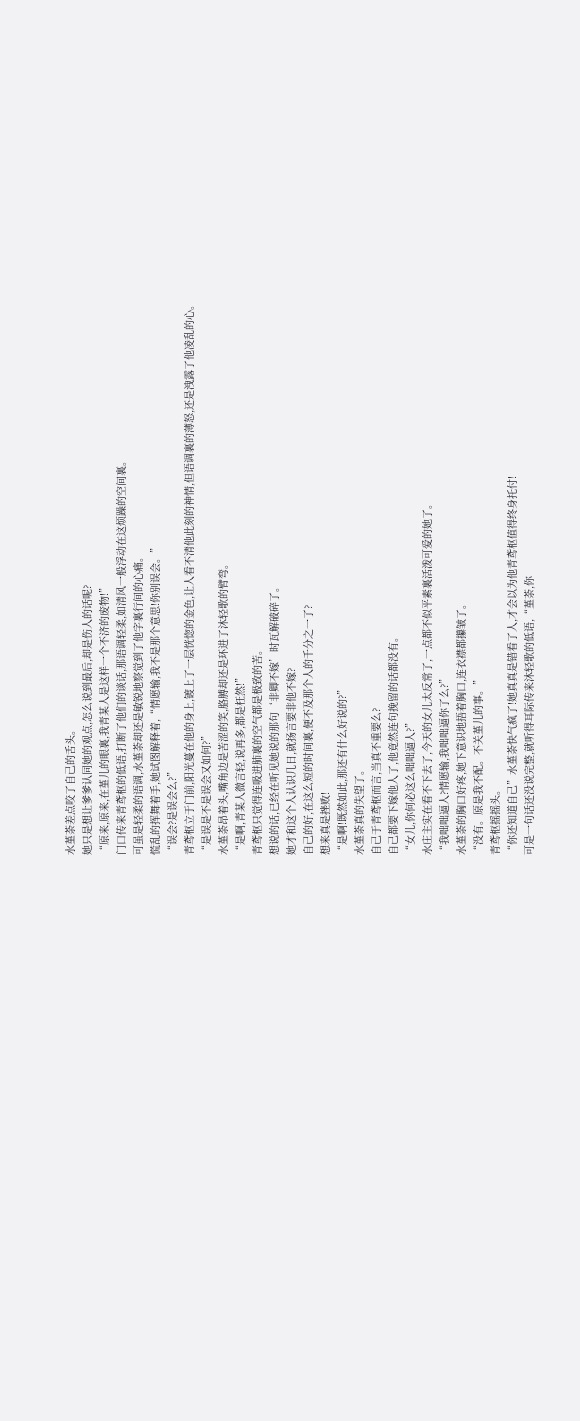水堇荼差点咬了自己的舌头。
她只是想让爹爹认同她的观点,怎么说到最后,却是伤人的话呢?
“原来,原来,在堇儿的眼裏,我青某人是这样一个不济的废物!”
门口传来青鸢枢的低语,打断了他们的谈话,那语调轻柔,如清风一般浮动在这烦躁的空间裏。
可虽是轻柔的语调,水堇荼却还是敏锐地察觉到了他字裏行间的心痛。
慌乱的挥舞着手,她试图解释着,“情愿输,我不是那个意思!你别误会。”
“误会?是误会么?”
青鸢枢立于门前,阳光蔓在他的身上,镀上了一层恍惚的金色,让人看不清他此刻的神情,但语调裏的薄怒,还是洩露了他凌乱的心。
“是误是不是误会又如何?”
水堇荼昂着头,嘴角边是苦涩的笑,胳膊却还是环进了沐轻歌的臂弯。
“是啊,青某人微言轻,说再多,都是枉然!”
青鸢枢只觉得连吸进肺裏的空气都是极致的苦。
想说的话,已经在听见她说的那句‘非卿不嫁’时瓦解破碎了。
她才和这个人认识几日,就扬言要非他不嫁?
自己的好,在这么短的时间裏,便不及那个人的千分之一了?
想来真是挫败!
“是啊!既然如此,那还有什么好说的?”
水堇荼真的失望了。
自己于青鸢枢而言,当真不重要么?
自己都要下嫁他人了,他竟然连句挽留的话都没有。
“女儿,你何必这么咄咄逼人?”
水庄主实在看不下去了,今天的女儿太反常了,一点都不似平素裏活泼可爱的她了。
“我咄咄逼人?情愿输,我咄咄逼你了么?”
水堇荼的胸口好疼,她下意识地捂着胸口,连衣襟都攥皱了。
“没有。原是我不配。不关堇儿的事。”
青鸢枢摇摇头。
“你还知道自己”水堇荼快气疯了!她真真是错看了人,才会以为他青鸢枢值得终身托付!
可是一句话还没说完整,就听得耳际传来沐轻歌的低语,“堇荼,你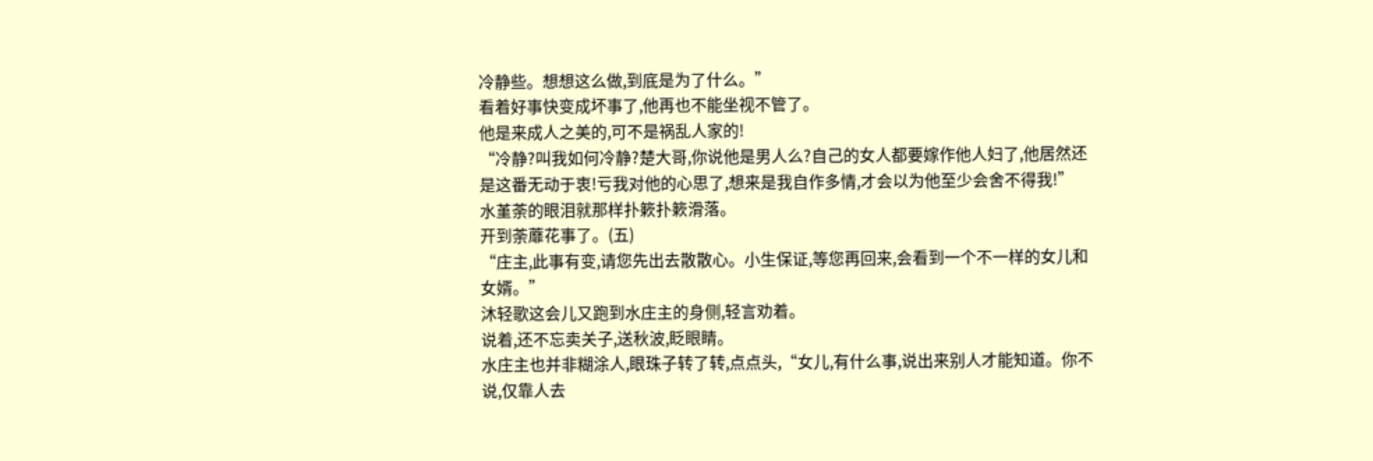冷静些。想想这么做,到底是为了什么。”
看着好事快变成坏事了,他再也不能坐视不管了。
他是来成人之美的,可不是祸乱人家的!
“冷静?叫我如何冷静?楚大哥,你说他是男人么?自己的女人都要嫁作他人妇了,他居然还是这番无动于衷!亏我对他的心思了,想来是我自作多情,才会以为他至少会舍不得我!”
水堇荼的眼泪就那样扑簌扑簌滑落。
开到荼蘼花事了。(五)
“庄主,此事有变,请您先出去散散心。小生保证,等您再回来,会看到一个不一样的女儿和女婿。”
沐轻歌这会儿又跑到水庄主的身侧,轻言劝着。
说着,还不忘卖关子,送秋波,眨眼睛。
水庄主也并非糊涂人,眼珠子转了转,点点头,“女儿,有什么事,说出来别人才能知道。你不说,仅靠人去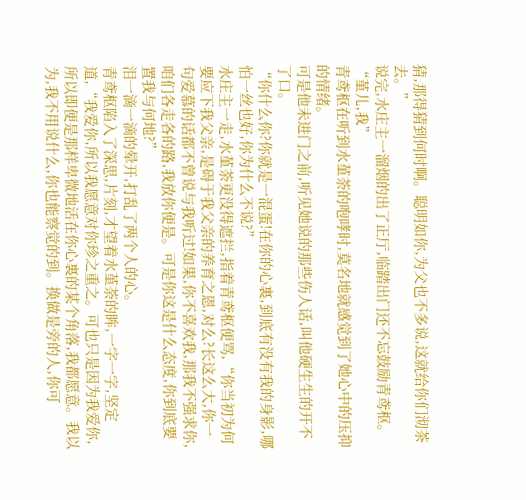猜,那得猜到何时啊。聪明如你,为父也不多说,这就给你们沏茶去。”
说完,水庄主一溜烟的出了正厅,临踏出门还不忘鼓励青鸢枢。
“堇儿,我”
青鸢枢在听到水堇荼的咆哮时,莫名地就感觉到了她心中的压抑的情绪。
可是他未进门之前,听见她说的那些伤人话,叫他硬生生的开不了口。
“你什么你?你就是一混蛋!在你的心裏,到底有没有我的身影,哪怕一丝也好,你为什么不说?”
水庄主一走,水堇荼更没得遮拦,指着青鸢枢便骂,“你当初为何要应下我父亲,是碍于我父亲的养育之恩,对么?长这么大,你一句爱慕的话都不曾说与我听过!如果,你不喜欢我,那我不强求你,咱们各走各的路,我放你便是。可是你这是什么态度,你到底要置我与何地?”
泪一滴一滴的晕开,打乱了两个人的心。
青鸢枢陷入了深思,片刻,才望着水堇荼的眸,一字一字,坚定道,“我爱你,所以我愿意对你珍之重之。可也只是因为我爱你,所以即便是那样卑微地活在你心裏的某个角落,我都愿意。我以为,我不用说什么,你也能察觉的到。换做是旁的人,你可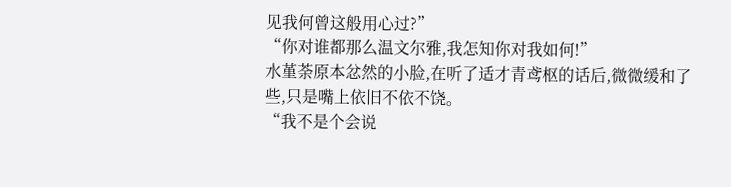见我何曾这般用心过?”
“你对谁都那么温文尔雅,我怎知你对我如何!”
水堇荼原本忿然的小脸,在听了适才青鸢枢的话后,微微缓和了些,只是嘴上依旧不依不饶。
“我不是个会说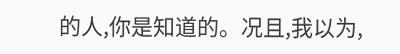的人,你是知道的。况且,我以为,